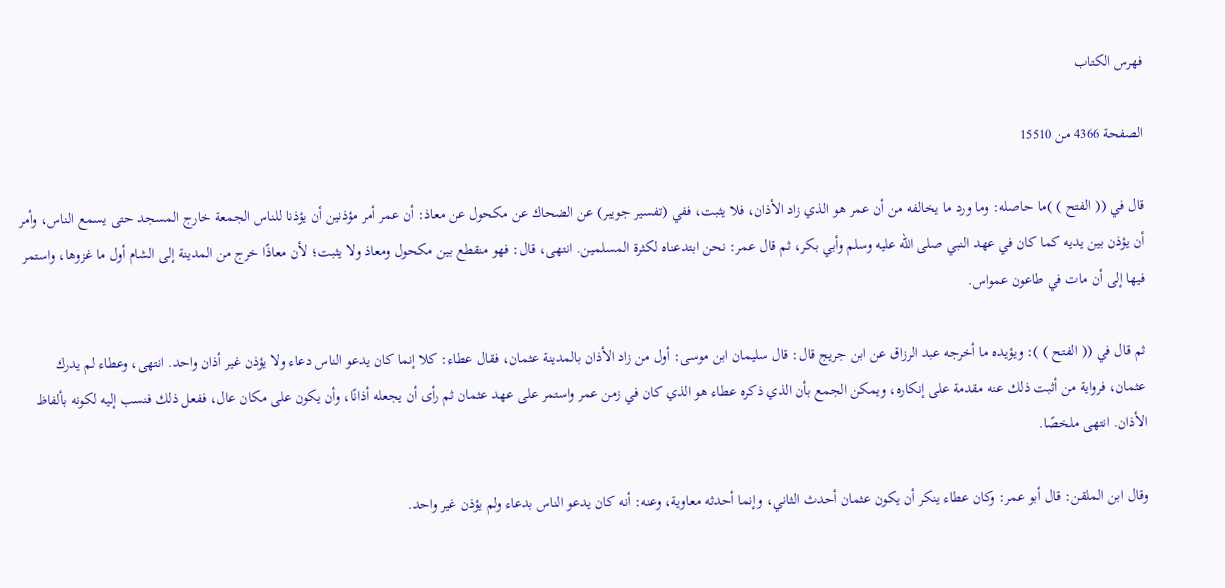فهرس الكتاب

الصفحة 4366 من 15510

قال في (( الفتح ) )ما حاصله: وما ورد ما يخالفه من أن عمر هو الذي زاد الأذان، فلا يثبت، ففي (تفسير جويبر) عن الضحاك عن مكحول عن معاذ: أن عمر أمر مؤذنين أن يؤذنا للناس الجمعة خارج المسجد حتى يسمع الناس، وأمر أن يؤذن بين يديه كما كان في عهد النبي صلى الله عليه وسلم وأبي بكر، ثم قال عمر: نحن ابتدعناه لكثرة المسلمين. انتهى، قال: فهو منقطع بين مكحول ومعاذ ولا يثبت؛ لأن معاذًا خرج من المدينة إلى الشام أول ما غزوها، واستمر فيها إلى أن مات في طاعون عمواس.

ثم قال في (( الفتح ) ): ويؤيده ما أخرجه عبد الرزاق عن ابن جريج قال: قال سليمان ابن موسى: أول من زاد الأذان بالمدينة عثمان، فقال عطاء: كلا إنما كان يدعو الناس دعاء ولا يؤذن غير أذان واحد. انتهى، وعطاء لم يدرك عثمان، فرواية من أثبت ذلك عنه مقدمة على إنكاره، ويمكن الجمع بأن الذي ذكره عطاء هو الذي كان في زمن عمر واستمر على عهد عثمان ثم رأى أن يجعله أذانًا، وأن يكون على مكان عال، ففعل ذلك فنسب إليه لكونه بألفاظ الأذان. انتهى ملخصًا.

وقال ابن الملقن: قال أبو عمر: وكان عطاء ينكر أن يكون عثمان أحدث الثاني، وإنما أحدثه معاوية، وعنه: أنه كان يدعو الناس بدعاء ولم يؤذن غير واحد.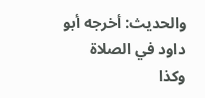والحديث: أخرجه أبو داود في الصلاة وكذا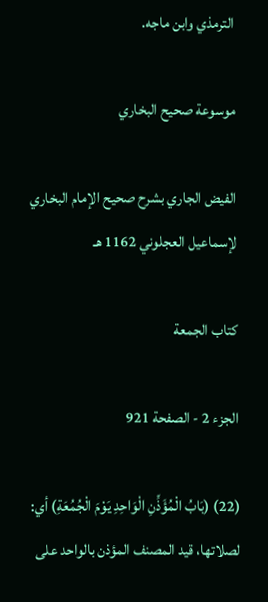الترمذي وابن ماجه.

موسوعة صحيح البخاري

الفيض الجاري بشرح صحيح الإمام البخاري لإسماعيل العجلوني 1162 هـ

كتاب الجمعة

الجزء 2 - الصفحة 921

(22) (بَابُ الْمُؤَذِّنِ الْوَاحِدِ يَوْمَ الْجُمُعَةِ) أي: لصلاتها، قيد المصنف المؤذن بالواحد على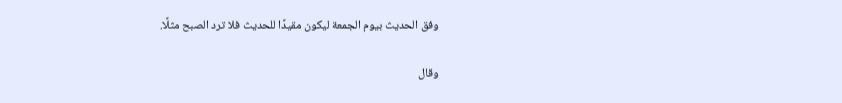وفق الحديث بيوم الجمعة ليكون مقيدًا للحديث فلا ترد الصبح مثلًا.

وقال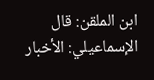ابن الملقن: قال الإسماعيلي: الأخبار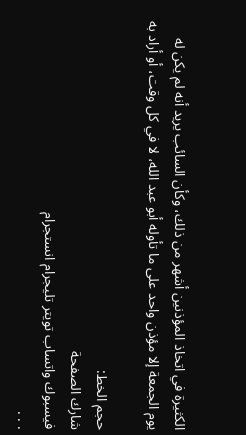الكثيرة في اتخاذ المؤذنين أشهر من ذلك، وكأن السائب يريد أنه لم يكن له يوم الجمعة إلا مؤذن واحد على ما تأوله أبو عبد الله، لا في كل وقت، أو أراد به

حجم الخط:
شارك الصفحة
فيسبوك واتساب تويتر تليجرام انستجرام
. . .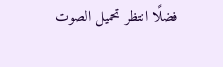فضلًا انتظر تحميل الصوت